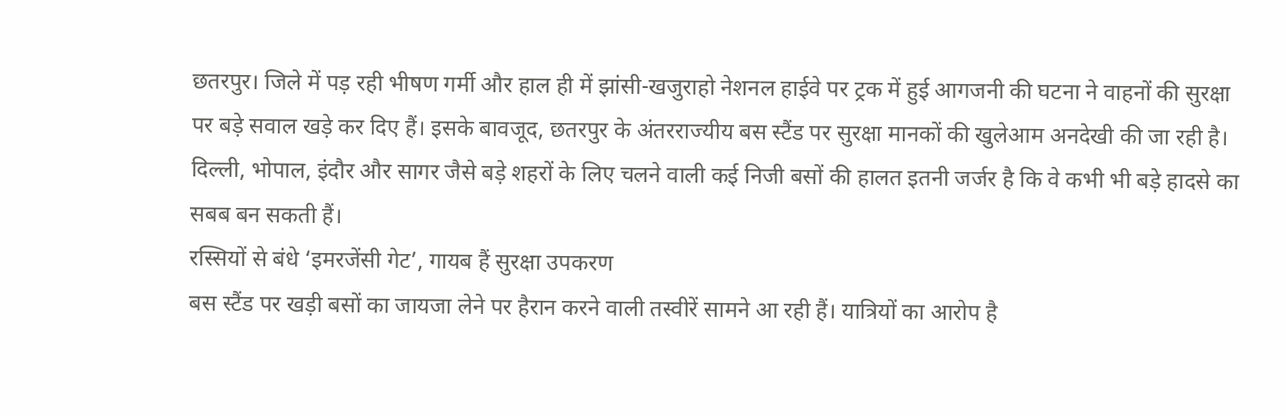छतरपुर। जिले में पड़ रही भीषण गर्मी और हाल ही में झांसी-खजुराहो नेशनल हाईवे पर ट्रक में हुई आगजनी की घटना ने वाहनों की सुरक्षा पर बड़े सवाल खड़े कर दिए हैं। इसके बावजूद, छतरपुर के अंतरराज्यीय बस स्टैंड पर सुरक्षा मानकों की खुलेआम अनदेखी की जा रही है। दिल्ली, भोपाल, इंदौर और सागर जैसे बड़े शहरों के लिए चलने वाली कई निजी बसों की हालत इतनी जर्जर है कि वे कभी भी बड़े हादसे का सबब बन सकती हैं।
रस्सियों से बंधे ‘इमरजेंसी गेट’, गायब हैं सुरक्षा उपकरण
बस स्टैंड पर खड़ी बसों का जायजा लेने पर हैरान करने वाली तस्वीरें सामने आ रही हैं। यात्रियों का आरोप है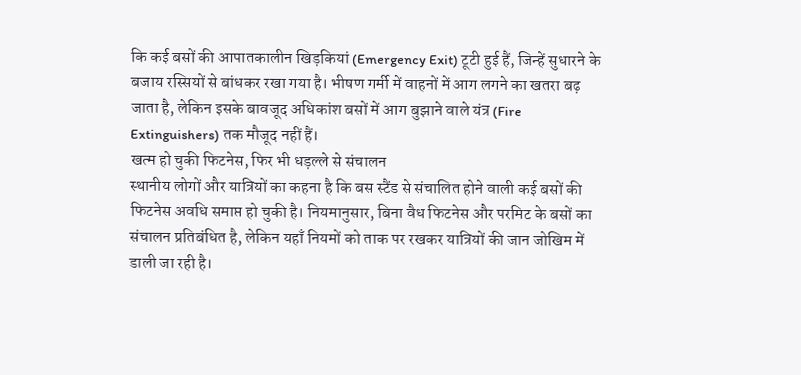कि कई बसों की आपातकालीन खिड़कियां (Emergency Exit) टूटी हुई हैं, जिन्हें सुधारने के बजाय रस्सियों से बांधकर रखा गया है। भीषण गर्मी में वाहनों में आग लगने का खतरा बढ़ जाता है, लेकिन इसके बावजूद अधिकांश बसों में आग बुझाने वाले यंत्र (Fire Extinguishers) तक मौजूद नहीं हैं।
खत्म हो चुकी फिटनेस, फिर भी धड़ल्ले से संचालन
स्थानीय लोगों और यात्रियों का कहना है कि बस स्टैंड से संचालित होने वाली कई बसों की फिटनेस अवधि समाप्त हो चुकी है। नियमानुसार, बिना वैध फिटनेस और परमिट के बसों का संचालन प्रतिबंधित है, लेकिन यहाँ नियमों को ताक पर रखकर यात्रियों की जान जोखिम में डाली जा रही है।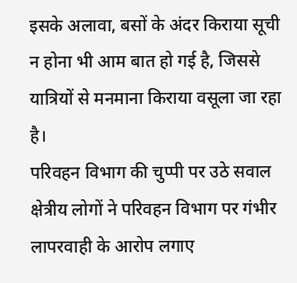इसके अलावा, बसों के अंदर किराया सूची न होना भी आम बात हो गई है, जिससे यात्रियों से मनमाना किराया वसूला जा रहा है।
परिवहन विभाग की चुप्पी पर उठे सवाल
क्षेत्रीय लोगों ने परिवहन विभाग पर गंभीर लापरवाही के आरोप लगाए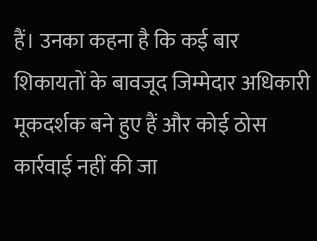हैं। उनका कहना है कि कई बार शिकायतों के बावजूद जिम्मेदार अधिकारी मूकदर्शक बने हुए हैं और कोई ठोस कार्रवाई नहीं की जा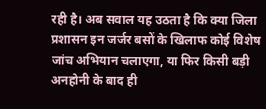रही है। अब सवाल यह उठता है कि क्या जिला प्रशासन इन जर्जर बसों के खिलाफ कोई विशेष जांच अभियान चलाएगा, या फिर किसी बड़ी अनहोनी के बाद ही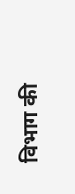विभाग की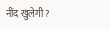नींद खुलेगी?